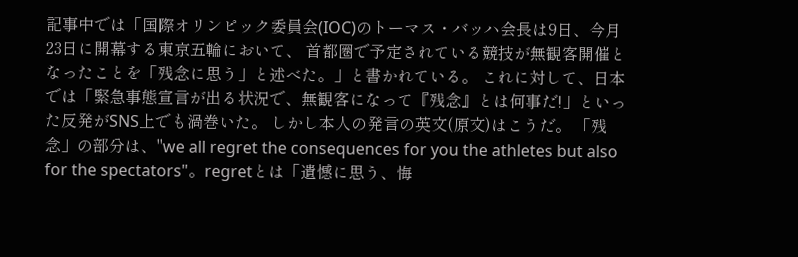記事中では「国際オリンピック委員会(IOC)のトーマス・バッハ会長は9日、今月23日に開幕する東京五輪において、 首都圏で予定されている競技が無観客開催となったことを「残念に思う」と述べた。」と書かれている。 これに対して、日本では「緊急事態宣言が出る状況で、無観客になって『残念』とは何事だ!」といった反発がSNS上でも渦巻いた。 しかし本人の発言の英文(原文)はこうだ。 「残念」の部分は、"we all regret the consequences for you the athletes but also for the spectators"。regretとは「遺憾に思う、悔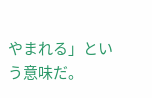やまれる」という意味だ。